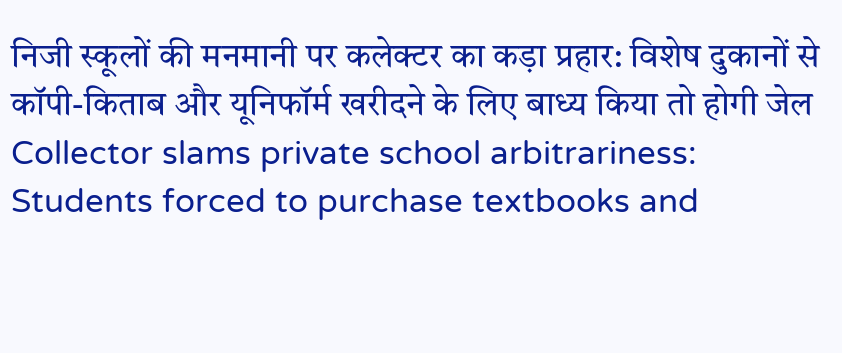निजी स्कूलों की मनमानी पर कलेक्टर का कड़ा प्रहार: विशेष दुकानों से कॉपी-किताब और यूनिफॉर्म खरीदने के लिए बाध्य किया तो होगी जेल
Collector slams private school arbitrariness: Students forced to purchase textbooks and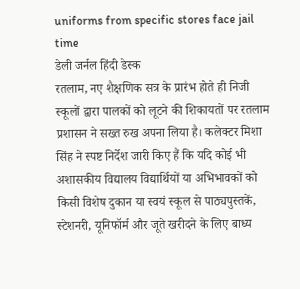uniforms from specific stores face jail time
डेली जर्नल हिंदी डेस्क
रतलाम, नए शैक्षणिक सत्र के प्रारंभ होते ही निजी स्कूलों द्वारा पालकों को लूटने की शिकायतों पर रतलाम प्रशासन ने सख्त रुख अपना लिया है। कलेक्टर मिशा सिंह ने स्पष्ट निर्देश जारी किए हैं कि यदि कोई भी अशासकीय विद्यालय विद्यार्थियों या अभिभावकों को किसी विशेष दुकान या स्वयं स्कूल से पाठ्यपुस्तकें, स्टेशनरी, यूनिफॉर्म और जूते खरीदने के लिए बाध्य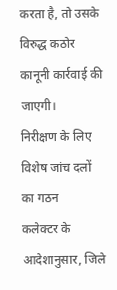करता है, तो उसके विरुद्ध कठोर कानूनी कार्रवाई की जाएगी।
निरीक्षण के लिए विशेष जांच दलों का गठन
कलेक्टर के आदेशानुसार, जिले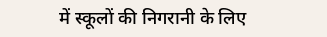में स्कूलों की निगरानी के लिए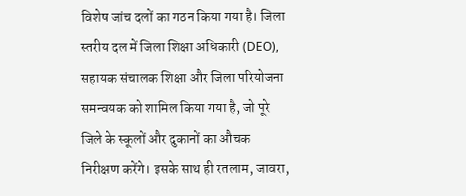विशेष जांच दलों का गठन किया गया है। जिला स्तरीय दल में जिला शिक्षा अधिकारी (DEO), सहायक संचालक शिक्षा और जिला परियोजना समन्वयक को शामिल किया गया है, जो पूरे जिले के स्कूलों और दुकानों का औचक निरीक्षण करेंगे। इसके साथ ही रतलाम, जावरा,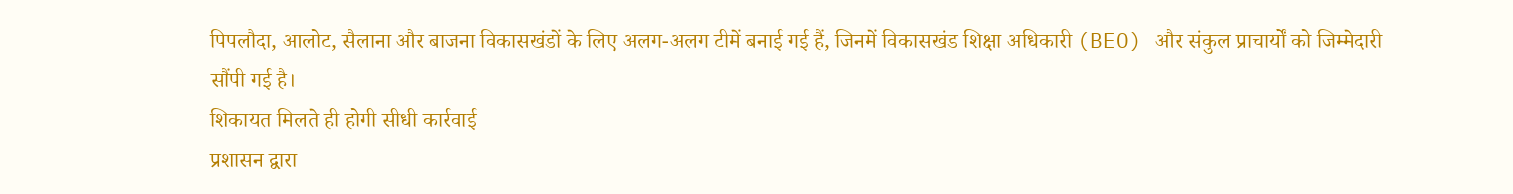पिपलौदा, आलोट, सैलाना और बाजना विकासखंडों के लिए अलग-अलग टीमें बनाई गई हैं, जिनमें विकासखंड शिक्षा अधिकारी (BEO) और संकुल प्राचार्यों को जिम्मेदारी सौंपी गई है।
शिकायत मिलते ही होगी सीधी कार्रवाई
प्रशासन द्वारा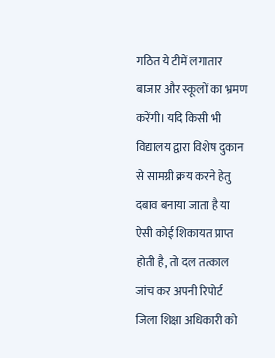गठित ये टीमें लगातार बाजार और स्कूलों का भ्रमण करेंगी। यदि किसी भी विद्यालय द्वारा विशेष दुकान से सामग्री क्रय करने हेतु दबाव बनाया जाता है या ऐसी कोई शिकायत प्राप्त होती है, तो दल तत्काल जांच कर अपनी रिपोर्ट जिला शिक्षा अधिकारी को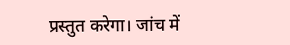प्रस्तुत करेगा। जांच में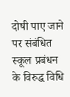दोषी पाए जाने पर संबंधित स्कूल प्रबंधन के विरुद्ध विधि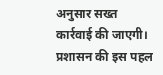अनुसार सख्त कार्रवाई की जाएगी। प्रशासन की इस पहल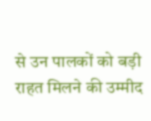से उन पालकों को बड़ी राहत मिलने की उम्मीद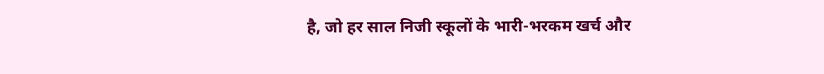है, जो हर साल निजी स्कूलों के भारी-भरकम खर्च और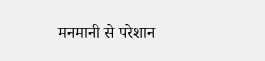मनमानी से परेशान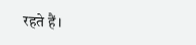रहते हैं।